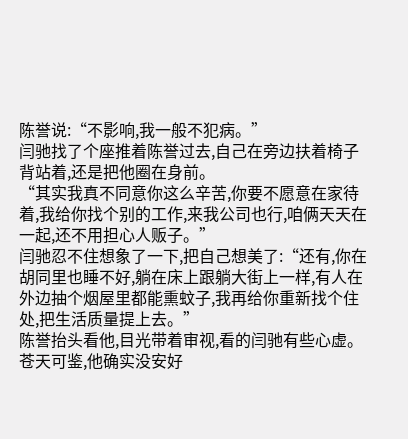陈誉说:“不影响,我一般不犯病。”
闫驰找了个座推着陈誉过去,自己在旁边扶着椅子背站着,还是把他圈在身前。
“其实我真不同意你这么辛苦,你要不愿意在家待着,我给你找个别的工作,来我公司也行,咱俩天天在一起,还不用担心人贩子。”
闫驰忍不住想象了一下,把自己想美了:“还有,你在胡同里也睡不好,躺在床上跟躺大街上一样,有人在外边抽个烟屋里都能熏蚊子,我再给你重新找个住处,把生活质量提上去。”
陈誉抬头看他,目光带着审视,看的闫驰有些心虚。
苍天可鉴,他确实没安好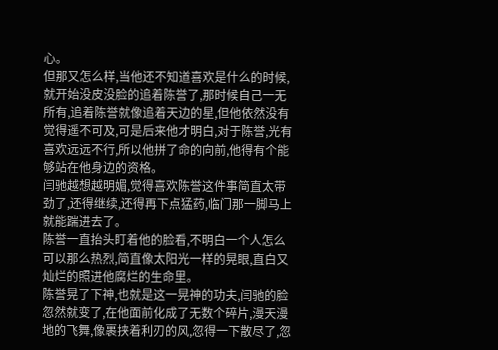心。
但那又怎么样,当他还不知道喜欢是什么的时候,就开始没皮没脸的追着陈誉了,那时候自己一无所有,追着陈誉就像追着天边的星,但他依然没有觉得遥不可及,可是后来他才明白,对于陈誉,光有喜欢远远不行,所以他拼了命的向前,他得有个能够站在他身边的资格。
闫驰越想越明媚,觉得喜欢陈誉这件事简直太带劲了,还得继续,还得再下点猛药,临门那一脚马上就能踹进去了。
陈誉一直抬头盯着他的脸看,不明白一个人怎么可以那么热烈,简直像太阳光一样的晃眼,直白又灿烂的照进他腐烂的生命里。
陈誉晃了下神,也就是这一晃神的功夫,闫驰的脸忽然就变了,在他面前化成了无数个碎片,漫天漫地的飞舞,像裹挟着利刃的风,忽得一下散尽了,忽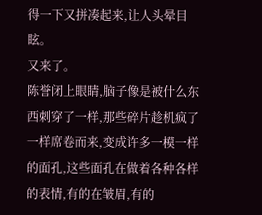得一下又拼凑起来,让人头晕目眩。
又来了。
陈誉闭上眼睛,脑子像是被什么东西刺穿了一样,那些碎片趁机疯了一样席卷而来,变成许多一模一样的面孔,这些面孔在做着各种各样的表情,有的在皱眉,有的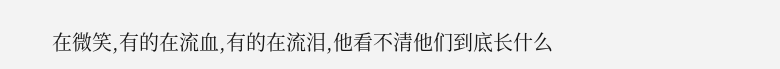在微笑,有的在流血,有的在流泪,他看不清他们到底长什么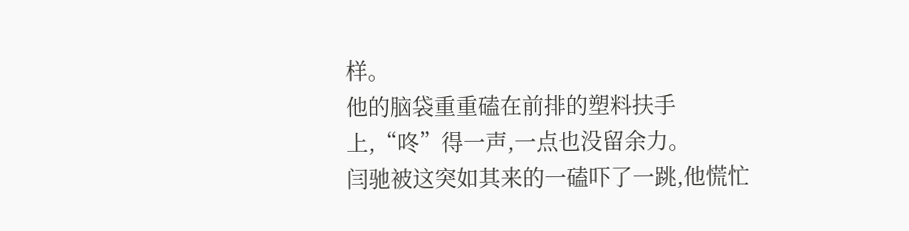样。
他的脑袋重重磕在前排的塑料扶手上,“咚”得一声,一点也没留余力。
闫驰被这突如其来的一磕吓了一跳,他慌忙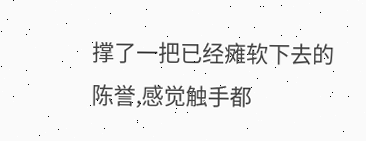撑了一把已经瘫软下去的陈誉,感觉触手都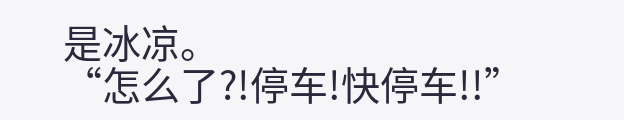是冰凉。
“怎么了?!停车!快停车!!”